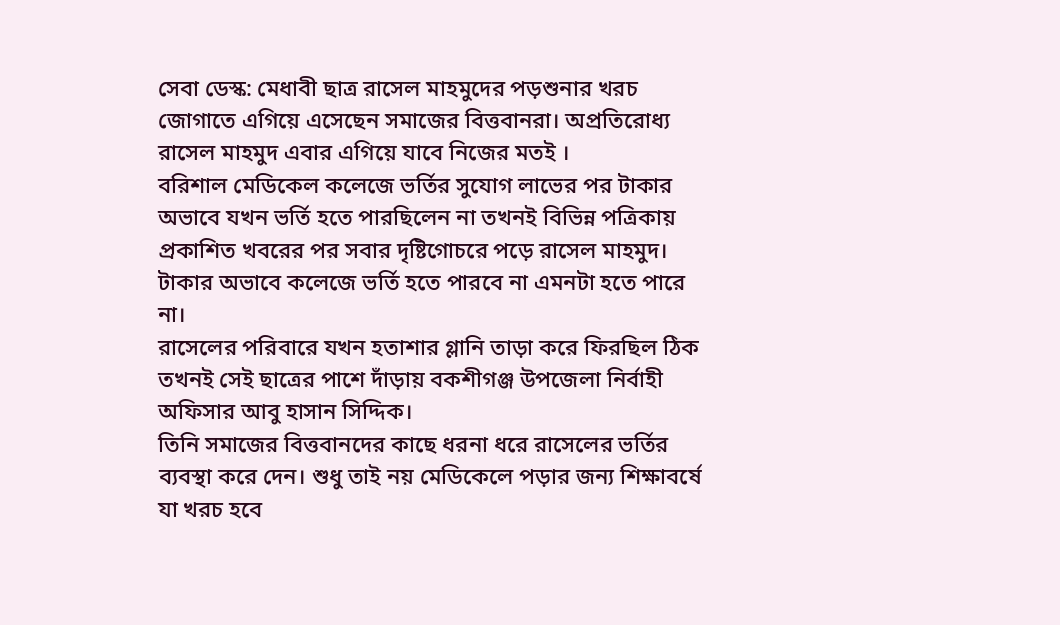সেবা ডেস্ক: মেধাবী ছাত্র রাসেল মাহমুদের পড়শুনার খরচ জোগাতে এগিয়ে এসেছেন সমাজের বিত্তবানরা। অপ্রতিরোধ্য রাসেল মাহমুদ এবার এগিয়ে যাবে নিজের মতই ।
বরিশাল মেডিকেল কলেজে ভর্তির সুযোগ লাভের পর টাকার অভাবে যখন ভর্তি হতে পারছিলেন না তখনই বিভিন্ন পত্রিকায় প্রকাশিত খবরের পর সবার দৃষ্টিগোচরে পড়ে রাসেল মাহমুদ।
টাকার অভাবে কলেজে ভর্তি হতে পারবে না এমনটা হতে পারে না।
রাসেলের পরিবারে যখন হতাশার গ্লানি তাড়া করে ফিরছিল ঠিক তখনই সেই ছাত্রের পাশে দাঁড়ায় বকশীগঞ্জ উপজেলা নির্বাহী অফিসার আবু হাসান সিদ্দিক।
তিনি সমাজের বিত্তবানদের কাছে ধরনা ধরে রাসেলের ভর্তির ব্যবস্থা করে দেন। শুধু তাই নয় মেডিকেলে পড়ার জন্য শিক্ষাবর্ষে যা খরচ হবে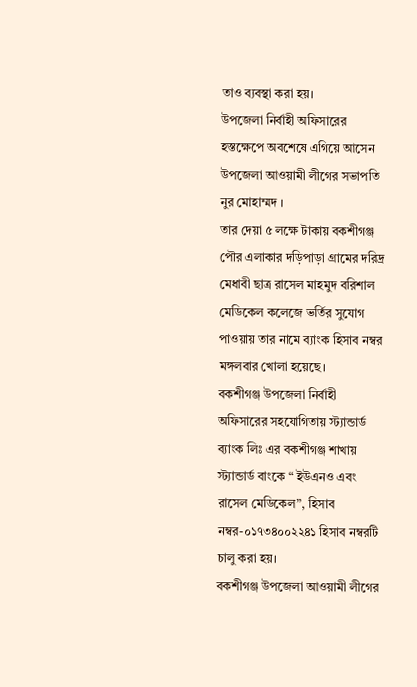তাও ব্যবস্থা করা হয়।
উপজেলা নির্বাহী অফিসারের হস্তক্ষেপে অবশেষে এগিয়ে আসেন উপজেলা আওয়ামী লীগের সভাপতি নুর মোহাম্মদ ।
তার দেয়া ৫ লক্ষে টাকায় বকশীগঞ্জ পৌর এলাকার দড়িপাড়া গ্রামের দরিদ্র মেধাবী ছাত্র রাসেল মাহমুদ বরিশাল মেডিকেল কলেজে ভর্তির সুযোগ পাওয়ায় তার নামে ব্যাংক হিসাব নম্বর মঙ্গলবার খোলা হয়েছে।
বকশীগঞ্জ উপজেলা নির্বাহী অফিসারের সহযোগিতায় স্ট্যান্ডার্ড ব্যাংক লিঃ এর বকশীগঞ্জ শাখায় স্ট্যান্ডার্ড বাংকে “ ইউএনও এবং রাসেল মেডিকেল”, হিসাব নম্বর-০১৭৩৪০০২২৪১ হিসাব নম্বরটি চালু করা হয়।
বকশীগঞ্জ উপজেলা আওয়ামী লীগের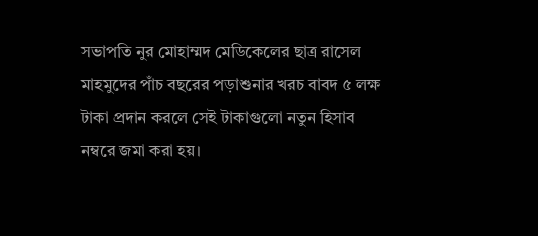সভাপতি নুর মোহাম্মদ মেডিকেলের ছাত্র রাসেল মাহমুদের পাঁচ বছরের পড়াশুনার খরচ বাবদ ৫ লক্ষ টাকা প্রদান করলে সেই টাকাগুলো নতুন হিসাব নম্বরে জমা করা হয়।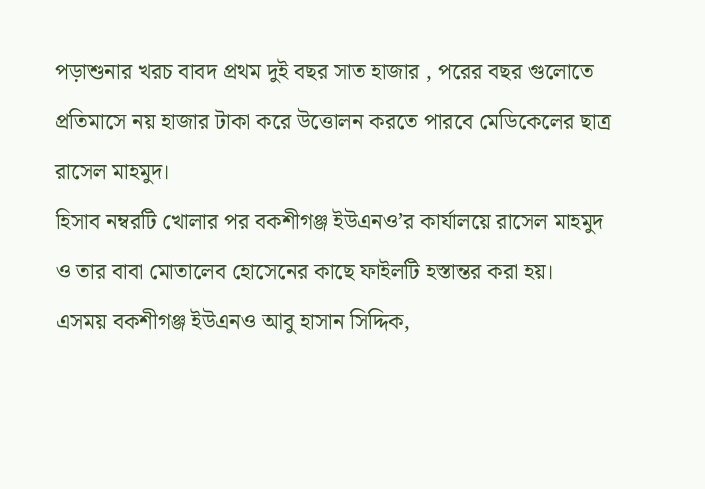পড়াশুনার খরচ বাবদ প্রথম দুই বছর সাত হাজার , পরের বছর গুলোতে প্রতিমাসে নয় হাজার টাকা করে উত্তোলন করতে পারবে মেডিকেলের ছাত্র রাসেল মাহমুদ।
হিসাব নম্বরটি খোলার পর বকশীগঞ্জ ইউএনও’র কার্যালয়ে রাসেল মাহমুদ ও তার বাবা মোতালেব হোসেনের কাছে ফাইলটি হস্তান্তর করা হয়।
এসময় বকশীগঞ্জ ইউএনও আবু হাসান সিদ্দিক,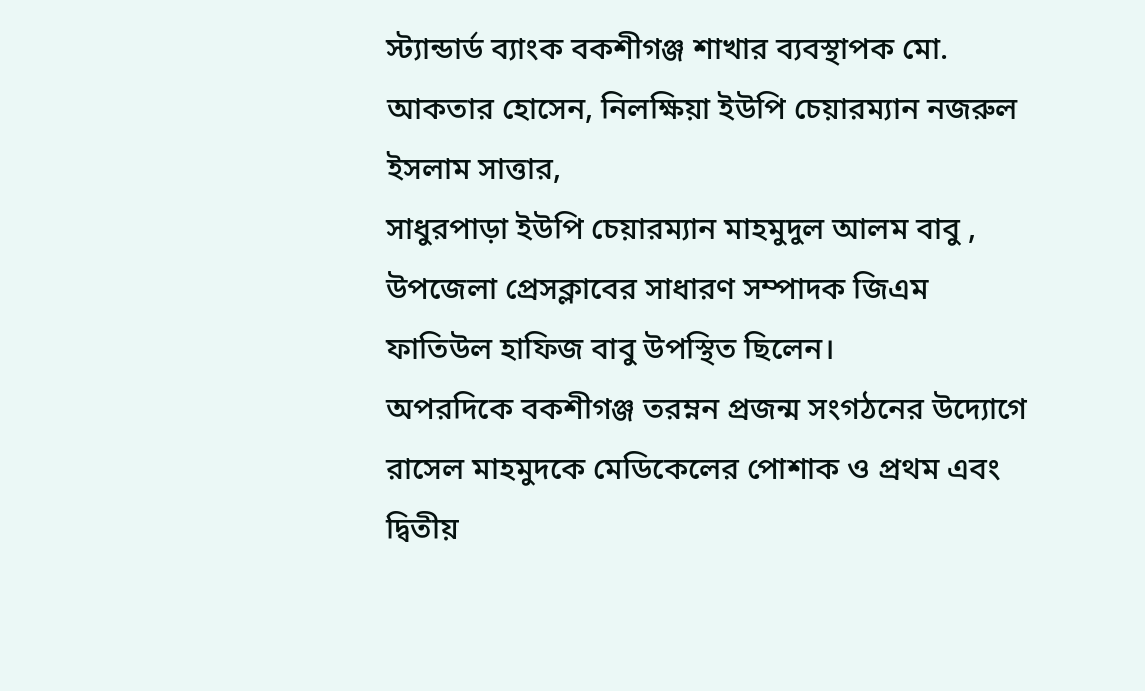স্ট্যান্ডার্ড ব্যাংক বকশীগঞ্জ শাখার ব্যবস্থাপক মো. আকতার হোসেন, নিলক্ষিয়া ইউপি চেয়ারম্যান নজরুল ইসলাম সাত্তার,
সাধুরপাড়া ইউপি চেয়ারম্যান মাহমুদুল আলম বাবু , উপজেলা প্রেসক্লাবের সাধারণ সম্পাদক জিএম ফাতিউল হাফিজ বাবু উপস্থিত ছিলেন।
অপরদিকে বকশীগঞ্জ তরম্নন প্রজন্ম সংগঠনের উদ্যোগে রাসেল মাহমুদকে মেডিকেলের পোশাক ও প্রথম এবং দ্বিতীয়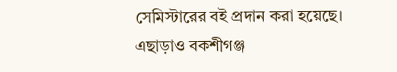সেমিস্টারের বই প্রদান করা হয়েছে।
এছাড়াও বকশীগঞ্জ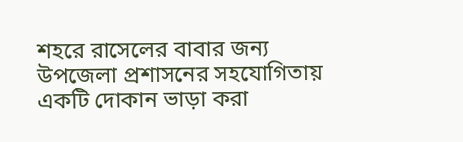শহরে রাসেলের বাবার জন্য উপজেলা প্রশাসনের সহযোগিতায় একটি দোকান ভাড়া করা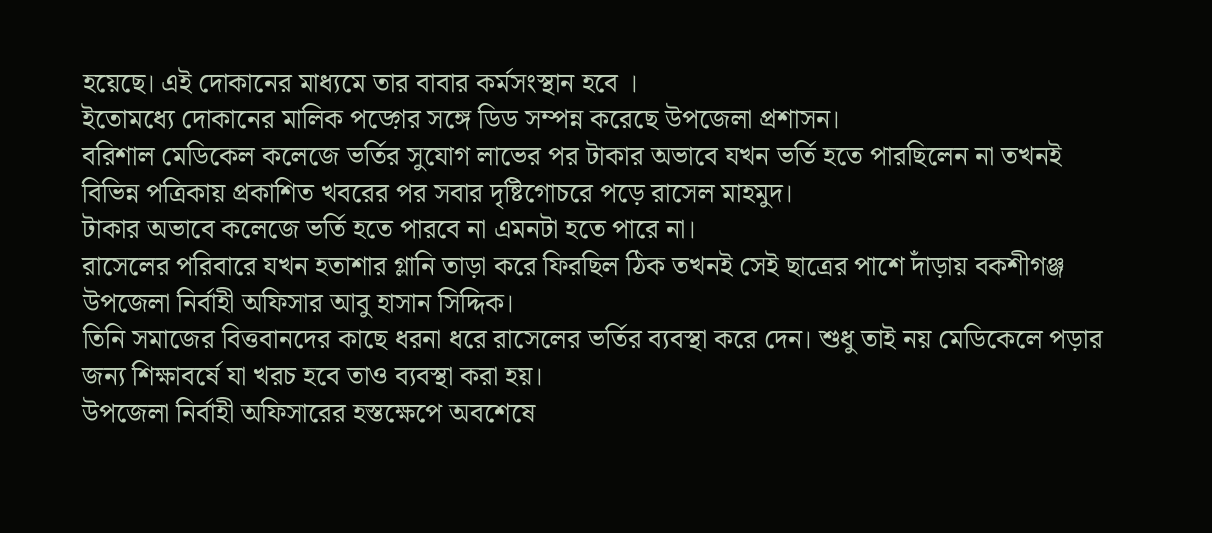হয়েছে। এই দোকানের মাধ্যমে তার বাবার কর্মসংস্থান হবে ।
ইতোমধ্যে দোকানের মালিক পড়্গের সঙ্গে ডিড সম্পন্ন করেছে উপজেলা প্রশাসন।
বরিশাল মেডিকেল কলেজে ভর্তির সুযোগ লাভের পর টাকার অভাবে যখন ভর্তি হতে পারছিলেন না তখনই বিভিন্ন পত্রিকায় প্রকাশিত খবরের পর সবার দৃষ্টিগোচরে পড়ে রাসেল মাহমুদ।
টাকার অভাবে কলেজে ভর্তি হতে পারবে না এমনটা হতে পারে না।
রাসেলের পরিবারে যখন হতাশার গ্লানি তাড়া করে ফিরছিল ঠিক তখনই সেই ছাত্রের পাশে দাঁড়ায় বকশীগঞ্জ উপজেলা নির্বাহী অফিসার আবু হাসান সিদ্দিক।
তিনি সমাজের বিত্তবানদের কাছে ধরনা ধরে রাসেলের ভর্তির ব্যবস্থা করে দেন। শুধু তাই নয় মেডিকেলে পড়ার জন্য শিক্ষাবর্ষে যা খরচ হবে তাও ব্যবস্থা করা হয়।
উপজেলা নির্বাহী অফিসারের হস্তক্ষেপে অবশেষে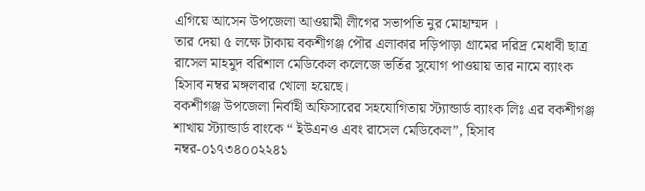এগিয়ে আসেন উপজেলা আওয়ামী লীগের সভাপতি নুর মোহাম্মদ ।
তার দেয়া ৫ লক্ষে টাকায় বকশীগঞ্জ পৌর এলাকার দড়িপাড়া গ্রামের দরিদ্র মেধাবী ছাত্র রাসেল মাহমুদ বরিশাল মেডিকেল কলেজে ভর্তির সুযোগ পাওয়ায় তার নামে ব্যাংক হিসাব নম্বর মঙ্গলবার খোলা হয়েছে।
বকশীগঞ্জ উপজেলা নির্বাহী অফিসারের সহযোগিতায় স্ট্যান্ডার্ড ব্যাংক লিঃ এর বকশীগঞ্জ শাখায় স্ট্যান্ডার্ড বাংকে “ ইউএনও এবং রাসেল মেডিকেল”, হিসাব নম্বর-০১৭৩৪০০২২৪১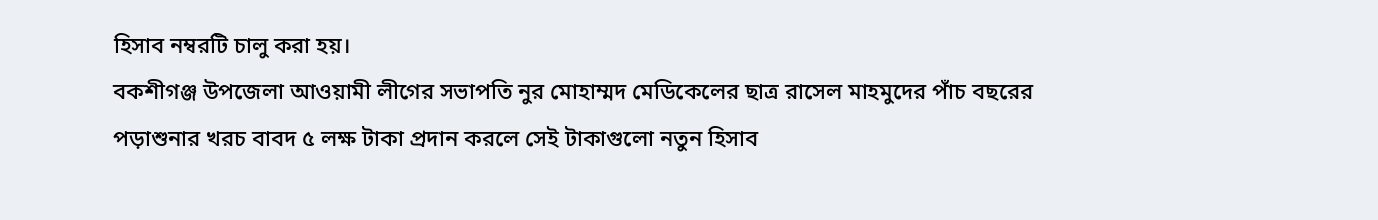হিসাব নম্বরটি চালু করা হয়।
বকশীগঞ্জ উপজেলা আওয়ামী লীগের সভাপতি নুর মোহাম্মদ মেডিকেলের ছাত্র রাসেল মাহমুদের পাঁচ বছরের পড়াশুনার খরচ বাবদ ৫ লক্ষ টাকা প্রদান করলে সেই টাকাগুলো নতুন হিসাব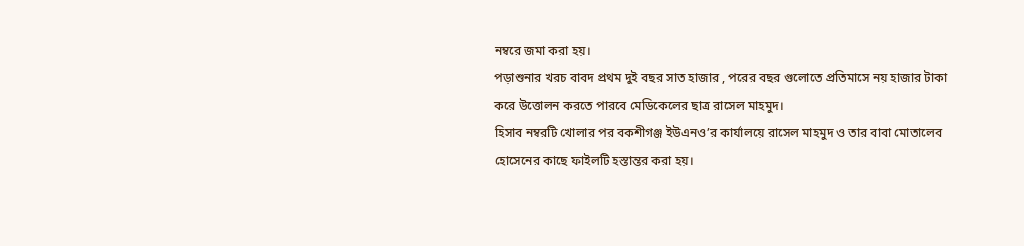নম্বরে জমা করা হয়।
পড়াশুনার খরচ বাবদ প্রথম দুই বছর সাত হাজার , পরের বছর গুলোতে প্রতিমাসে নয় হাজার টাকা করে উত্তোলন করতে পারবে মেডিকেলের ছাত্র রাসেল মাহমুদ।
হিসাব নম্বরটি খোলার পর বকশীগঞ্জ ইউএনও’র কার্যালয়ে রাসেল মাহমুদ ও তার বাবা মোতালেব হোসেনের কাছে ফাইলটি হস্তান্তর করা হয়।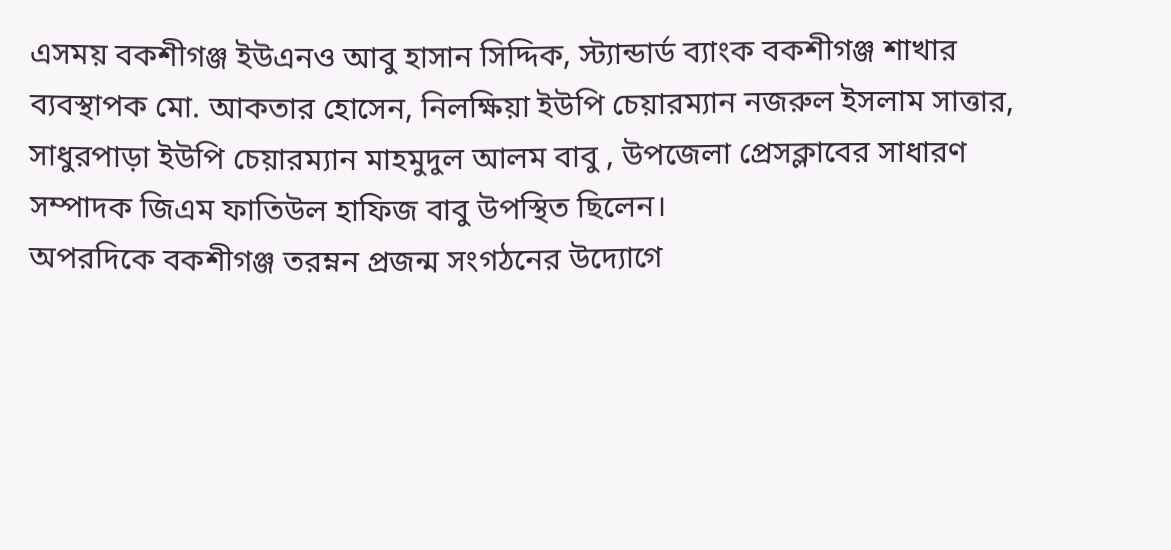এসময় বকশীগঞ্জ ইউএনও আবু হাসান সিদ্দিক, স্ট্যান্ডার্ড ব্যাংক বকশীগঞ্জ শাখার ব্যবস্থাপক মো. আকতার হোসেন, নিলক্ষিয়া ইউপি চেয়ারম্যান নজরুল ইসলাম সাত্তার,
সাধুরপাড়া ইউপি চেয়ারম্যান মাহমুদুল আলম বাবু , উপজেলা প্রেসক্লাবের সাধারণ সম্পাদক জিএম ফাতিউল হাফিজ বাবু উপস্থিত ছিলেন।
অপরদিকে বকশীগঞ্জ তরম্নন প্রজন্ম সংগঠনের উদ্যোগে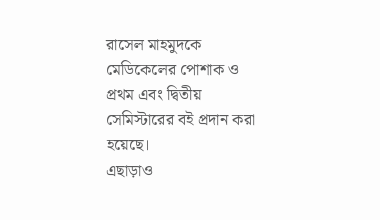রাসেল মাহমুদকে মেডিকেলের পোশাক ও প্রথম এবং দ্বিতীয় সেমিস্টারের বই প্রদান করা হয়েছে।
এছাড়াও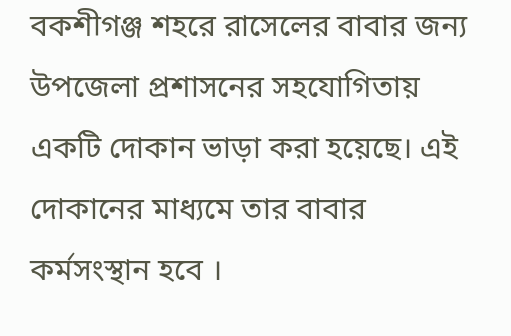বকশীগঞ্জ শহরে রাসেলের বাবার জন্য উপজেলা প্রশাসনের সহযোগিতায় একটি দোকান ভাড়া করা হয়েছে। এই দোকানের মাধ্যমে তার বাবার কর্মসংস্থান হবে ।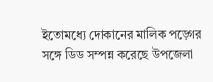ইতোমধ্যে দোকানের মালিক পড়্গের সঙ্গে ডিড সম্পন্ন করেছে উপজেলা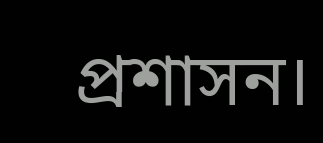প্রশাসন।